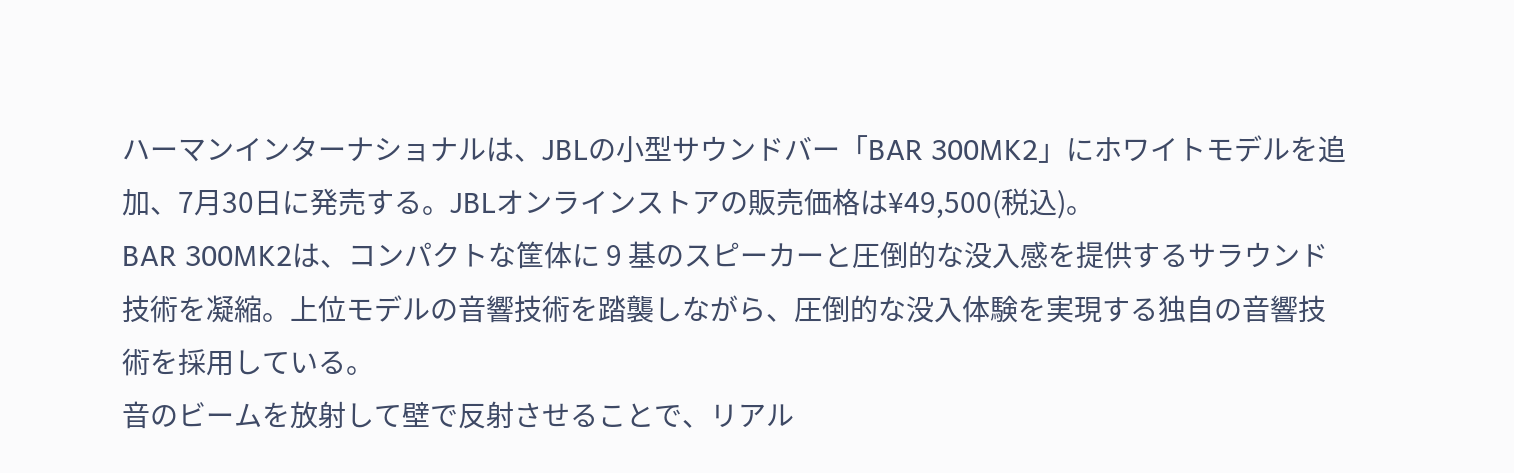ハーマンインターナショナルは、JBLの小型サウンドバー「BAR 300MK2」にホワイトモデルを追加、7月30日に発売する。JBLオンラインストアの販売価格は¥49,500(税込)。
BAR 300MK2は、コンパクトな筐体に 9 基のスピーカーと圧倒的な没入感を提供するサラウンド技術を凝縮。上位モデルの音響技術を踏襲しながら、圧倒的な没入体験を実現する独自の音響技術を採用している。
音のビームを放射して壁で反射させることで、リアル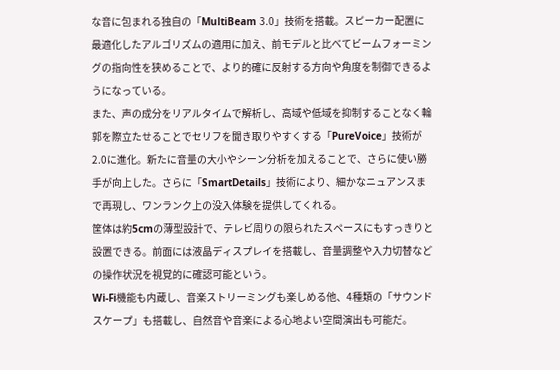な音に包まれる独自の「MultiBeam 3.0」技術を搭載。スピーカー配置に最適化したアルゴリズムの適用に加え、前モデルと比べてビームフォーミングの指向性を狭めることで、より的確に反射する方向や角度を制御できるようになっている。
また、声の成分をリアルタイムで解析し、高域や低域を抑制することなく輪郭を際立たせることでセリフを聞き取りやすくする「PureVoice」技術が2.0に進化。新たに音量の大小やシーン分析を加えることで、さらに使い勝手が向上した。さらに「SmartDetails」技術により、細かなニュアンスまで再現し、ワンランク上の没入体験を提供してくれる。
筐体は約5cmの薄型設計で、テレビ周りの限られたスペースにもすっきりと設置できる。前面には液晶ディスプレイを搭載し、音量調整や入力切替などの操作状況を視覚的に確認可能という。
Wi-Fi機能も内蔵し、音楽ストリーミングも楽しめる他、4種類の「サウンドスケープ」も搭載し、自然音や音楽による心地よい空間演出も可能だ。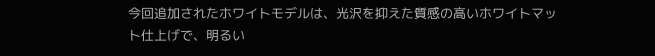今回追加されたホワイトモデルは、光沢を抑えた質感の高いホワイトマット仕上げで、明るい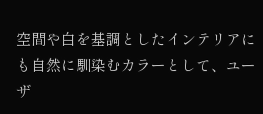空間や白を基調としたインテリアにも自然に馴染むカラーとして、ユーザ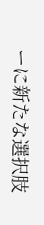ーに新たな選択肢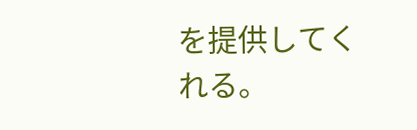を提供してくれる。